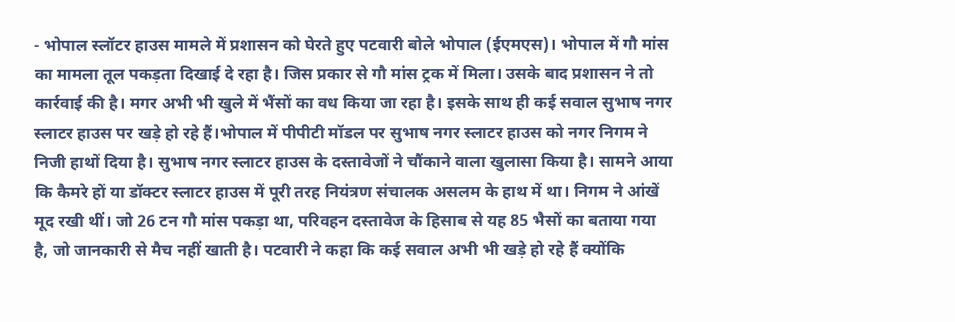- भोपाल स्लॉटर हाउस मामले में प्रशासन को घेरते हुए पटवारी बोले भोपाल (ईएमएस)। भोपाल में गौ मांस का मामला तूल पकड़ता दिखाई दे रहा है। जिस प्रकार से गौ मांस ट्रक में मिला। उसके बाद प्रशासन ने तो कार्रवाई की है। मगर अभी भी खुले में भैंसों का वध किया जा रहा है। इसके साथ ही कई सवाल सुभाष नगर स्लाटर हाउस पर खड़े हो रहे हैं।भोपाल में पीपीटी मॉडल पर सुभाष नगर स्लाटर हाउस को नगर निगम ने निजी हाथों दिया है। सुभाष नगर स्लाटर हाउस के दस्तावेजों ने चौंकाने वाला खुलासा किया है। सामने आया कि कैमरे हों या डॉक्टर स्लाटर हाउस में पूरी तरह नियंत्रण संचालक असलम के हाथ में था। निगम ने आंखें मूद रखी थीं। जो 26 टन गौ मांस पकड़ा था, परिवहन दस्तावेज के हिसाब से यह 85 भैसों का बताया गया है, जो जानकारी से मैच नहीं खाती है। पटवारी ने कहा कि कई सवाल अभी भी खड़े हो रहे हैं क्योंकि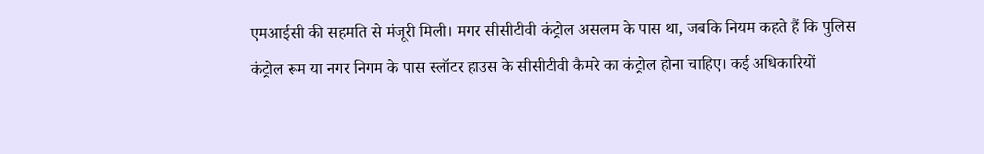एमआईसी की सहमति से मंजूरी मिली। मगर सीसीटीवी कंट्रोल असलम के पास था, जबकि नियम कहते हैं कि पुलिस कंट्रोल रूम या नगर निगम के पास स्लॉटर हाउस के सीसीटीवी कैमरे का कंट्रोल होना चाहिए। कई अधिकारियों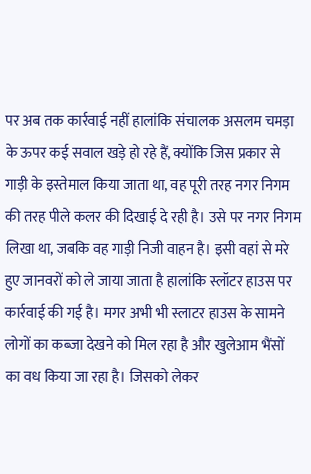पर अब तक कार्रवाई नहीं हालांकि संचालक असलम चमड़ा के ऊपर कई सवाल खड़े हो रहे हैं, क्योंकि जिस प्रकार से गाड़ी के इस्तेमाल किया जाता था, वह पूरी तरह नगर निगम की तरह पीले कलर की दिखाई दे रही है। उसे पर नगर निगम लिखा था, जबकि वह गाड़ी निजी वाहन है। इसी वहां से मरे हुए जानवरों को ले जाया जाता है हालांकि स्लॉटर हाउस पर कार्रवाई की गई है। मगर अभी भी स्लाटर हाउस के सामने लोगों का कब्जा देखने को मिल रहा है और खुलेआम भैंसों का वध किया जा रहा है। जिसको लेकर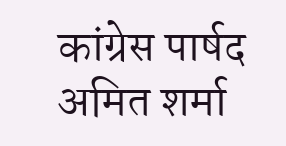कांग्रेस पार्षद अमित शर्मा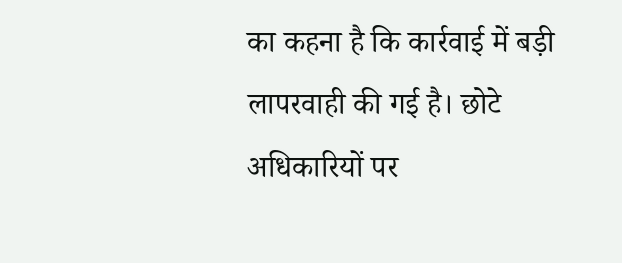का कहना है कि कार्रवाई में बड़ी लापरवाही की गई है। छोटे अधिकारियों पर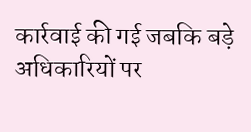कार्रवाई की गई जबकि बड़े अधिकारियों पर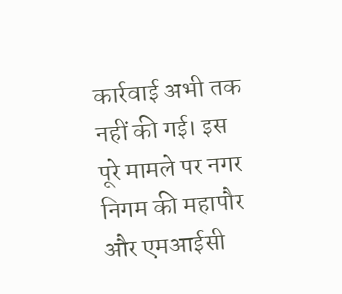कार्रवाई अभी तक नहीं की गई। इस पूरे मामले पर नगर निगम की महापौर और एमआईसी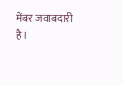मेंबर जवाबदारी है।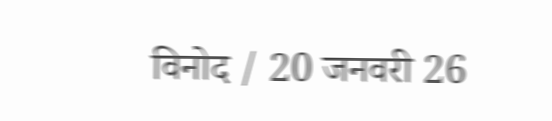विनोद / 20 जनवरी 26